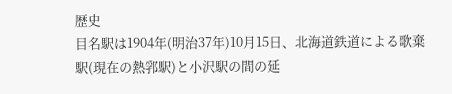歴史
目名駅は1904年(明治37年)10月15日、北海道鉄道による歌棄駅(現在の熱郛駅)と小沢駅の間の延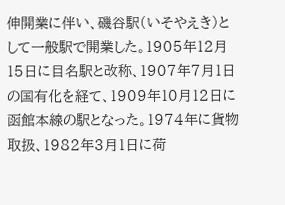伸開業に伴い、磯谷駅(いそやえき)として一般駅で開業した。1905年12月15日に目名駅と改称、1907年7月1日の国有化を経て、1909年10月12日に函館本線の駅となった。1974年に貨物取扱、1982年3月1日に荷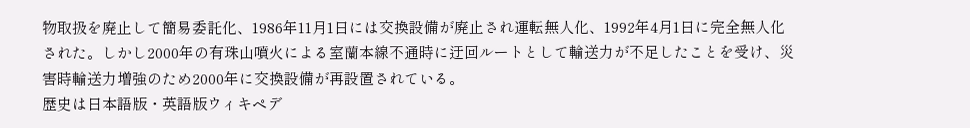物取扱を廃止して簡易委託化、1986年11月1日には交換設備が廃止され運転無人化、1992年4月1日に完全無人化された。しかし2000年の有珠山噴火による室蘭本線不通時に迂回ルートとして輸送力が不足したことを受け、災害時輸送力増強のため2000年に交換設備が再設置されている。
歴史は日本語版・英語版ウィキペデ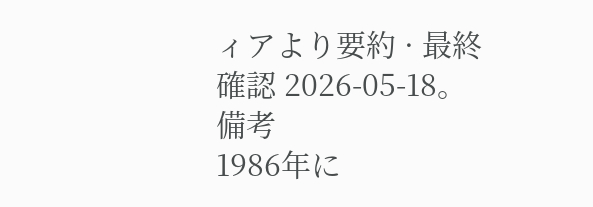ィアより要約 · 最終確認 2026-05-18。
備考
1986年に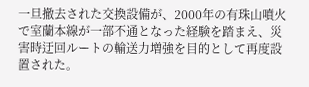一旦撤去された交換設備が、2000年の有珠山噴火で室蘭本線が一部不通となった経験を踏まえ、災害時迂回ルートの輸送力増強を目的として再度設置された。